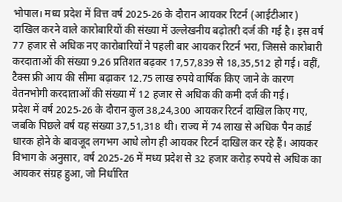भोपाल। मध्य प्रदेश में वित्त वर्ष 2025-26 के दौरान आयकर रिटर्न (आईटीआर) दाखिल करने वाले कारोबारियों की संख्या में उल्लेखनीय बढ़ोतरी दर्ज की गई है। इस वर्ष 77 हजार से अधिक नए कारोबारियों ने पहली बार आयकर रिटर्न भरा, जिससे कारोबारी करदाताओं की संख्या 9.26 प्रतिशत बढ़कर 17,57,839 से 18,35,512 हो गई। वहीं, टैक्स फ्री आय की सीमा बढ़ाकर 12.75 लाख रुपये वार्षिक किए जाने के कारण वेतनभोगी करदाताओं की संख्या में 12 हजार से अधिक की कमी दर्ज की गई।
प्रदेश में वर्ष 2025-26 के दौरान कुल 38,24,300 आयकर रिटर्न दाखिल किए गए, जबकि पिछले वर्ष यह संख्या 37,51,318 थी। राज्य में 74 लाख से अधिक पैन कार्ड धारक होने के बावजूद लगभग आधे लोग ही आयकर रिटर्न दाखिल कर रहे हैं। आयकर विभाग के अनुसार, वर्ष 2025-26 में मध्य प्रदेश से 32 हजार करोड़ रुपये से अधिक का आयकर संग्रह हुआ, जो निर्धारित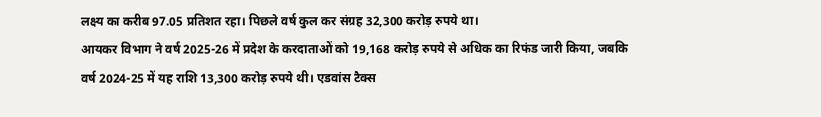लक्ष्य का करीब 97.05 प्रतिशत रहा। पिछले वर्ष कुल कर संग्रह 32,300 करोड़ रुपये था।
आयकर विभाग ने वर्ष 2025-26 में प्रदेश के करदाताओं को 19,168 करोड़ रुपये से अधिक का रिफंड जारी किया, जबकि वर्ष 2024-25 में यह राशि 13,300 करोड़ रुपये थी। एडवांस टैक्स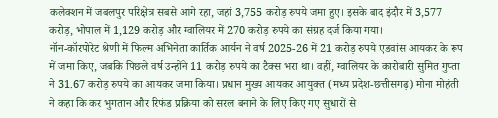कलेक्शन में जबलपुर परिक्षेत्र सबसे आगे रहा, जहां 3,755 करोड़ रुपये जमा हुए। इसके बाद इंदौर में 3,577 करोड़, भोपाल में 1,129 करोड़ और ग्वालियर में 270 करोड़ रुपये का संग्रह दर्ज किया गया।
नॉन-कॉरपोरेट श्रेणी में फिल्म अभिनेता कार्तिक आर्यन ने वर्ष 2025-26 में 21 करोड़ रुपये एडवांस आयकर के रूप में जमा किए, जबकि पिछले वर्ष उन्होंने 11 करोड़ रुपये का टैक्स भरा था। वहीं, ग्वालियर के कारोबारी सुमित गुप्ता ने 31.67 करोड़ रुपये का आयकर जमा किया। प्रधान मुख्य आयकर आयुक्त (मध्य प्रदेश-छत्तीसगढ़) मोना मोहंती ने कहा कि कर भुगतान और रिफंड प्रक्रिया को सरल बनाने के लिए किए गए सुधारों से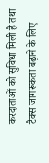करदाताओं को सुविधा मिली है तथा टैक्स जागरूकता बढ़ाने के लिए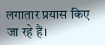लगातार प्रयास किए जा रहे हैं।